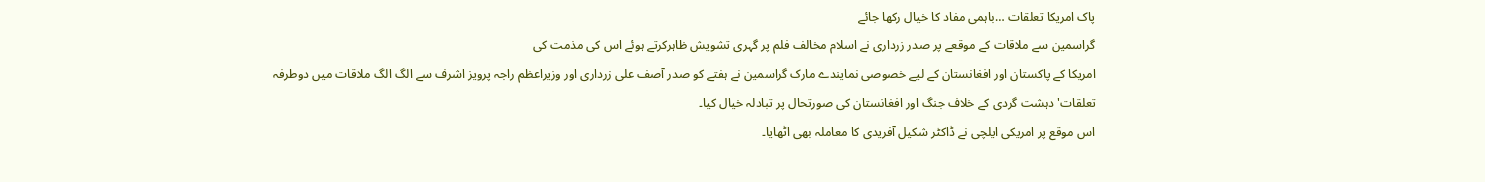پاک امریکا تعلقات …باہمی مفاد کا خیال رکھا جائے
گراسمین سے ملاقات کے موقعے پر صدر زرداری نے اسلام مخالف فلم پر گہری تشویش ظاہرکرتے ہوئے اس کی مذمت کی
امریکا کے پاکستان اور افغانستان کے لیے خصوصی نمایندے مارک گراسمین نے ہفتے کو صدر آصف علی زرداری اور وزیراعظم راجہ پرویز اشرف سے الگ الگ ملاقات میں دوطرفہ تعلقات' دہشت گردی کے خلاف جنگ اور افغانستان کی صورتحال پر تبادلہ خیال کیا۔
اس موقع پر امریکی ایلچی نے ڈاکٹر شکیل آفریدی کا معاملہ بھی اٹھایا۔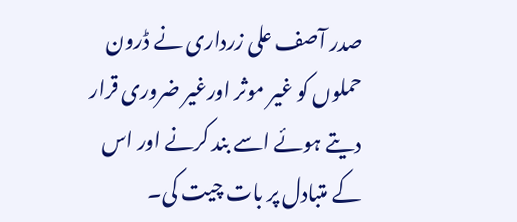صدر آصف علی زرداری نے ڈرون حملوں کو غیر موثر اورغیر ضروری قرار دیتے ہوئے اسے بند کرنے اور اس کے متبادل پر بات چیت کی۔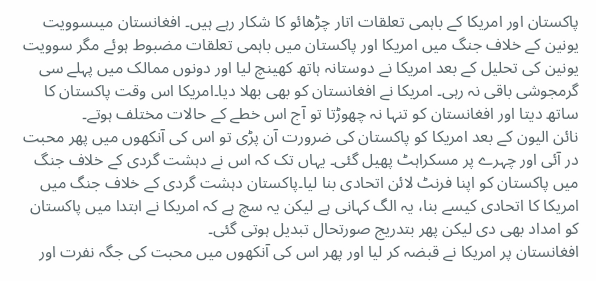پاکستان اور امریکا کے باہمی تعلقات اتار چڑھائو کا شکار رہے ہیں۔ افغانستان میںسوویت یونین کے خلاف جنگ میں امریکا اور پاکستان میں باہمی تعلقات مضبوط ہوئے مگر سوویت یونین کی تحلیل کے بعد امریکا نے دوستانہ ہاتھ کھینچ لیا اور دونوں ممالک میں پہلے سی گرمجوشی باقی نہ رہی۔ امریکا نے افغانستان کو بھی بھلا دیا۔امریکا اس وقت پاکستان کا ساتھ دیتا اور افغانستان کو تنہا نہ چھوڑتا تو آج اس خطے کے حالات مختلف ہوتے۔
نائن الیون کے بعد امریکا کو پاکستان کی ضرورت آن پڑی تو اس کی آنکھوں میں پھر محبت در آئی اور چہرے پر مسکراہٹ پھیل گئی۔ یہاں تک کہ اس نے دہشت گردی کے خلاف جنگ میں پاکستان کو اپنا فرنٹ لائن اتحادی بنا لیا۔پاکستان دہشت گردی کے خلاف جنگ میں امریکا کا اتحادی کیسے بنا، یہ الگ کہانی ہے لیکن یہ سچ ہے کہ امریکا نے ابتدا میں پاکستان کو امداد بھی دی لیکن پھر بتدریج صورتحال تبدیل ہوتی گئی۔
افغانستان پر امریکا نے قبضہ کر لیا اور پھر اس کی آنکھوں میں محبت کی جگہ نفرت اور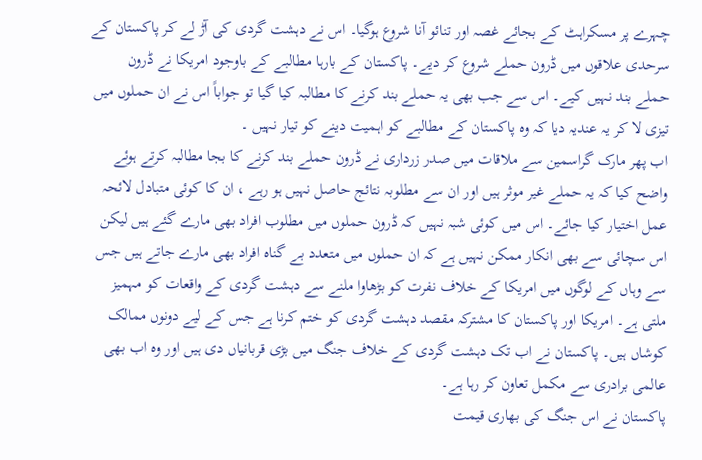چہرے پر مسکراہٹ کے بجائے غصہ اور تنائو آنا شروع ہوگیا۔ اس نے دہشت گردی کی آڑ لے کر پاکستان کے سرحدی علاقوں میں ڈرون حملے شروع کر دیے۔ پاکستان کے بارہا مطالبے کے باوجود امریکا نے ڈرون حملے بند نہیں کیے۔ اس سے جب بھی یہ حملے بند کرنے کا مطالبہ کیا گیا تو جواباً اس نے ان حملوں میں تیزی لا کر یہ عندیہ دیا کہ وہ پاکستان کے مطالبے کو اہمیت دینے کو تیار نہیں ۔
اب پھر مارک گراسمین سے ملاقات میں صدر زرداری نے ڈرون حملے بند کرنے کا بجا مطالبہ کرتے ہوئے واضح کیا کہ یہ حملے غیر موثر ہیں اور ان سے مطلوبہ نتائج حاصل نہیں ہو رہے ، ان کا کوئی متبادل لائحہ عمل اختیار کیا جائے۔ اس میں کوئی شبہ نہیں کہ ڈرون حملوں میں مطلوب افراد بھی مارے گئے ہیں لیکن اس سچائی سے بھی انکار ممکن نہیں ہے کہ ان حملوں میں متعدد بے گناہ افراد بھی مارے جاتے ہیں جس سے وہاں کے لوگوں میں امریکا کے خلاف نفرت کو بڑھاوا ملنے سے دہشت گردی کے واقعات کو مہمیز ملتی ہے۔ امریکا اور پاکستان کا مشترکہ مقصد دہشت گردی کو ختم کرنا ہے جس کے لیے دونوں ممالک کوشاں ہیں۔ پاکستان نے اب تک دہشت گردی کے خلاف جنگ میں بڑی قربانیاں دی ہیں اور وہ اب بھی عالمی برادری سے مکمل تعاون کر رہا ہے۔
پاکستان نے اس جنگ کی بھاری قیمت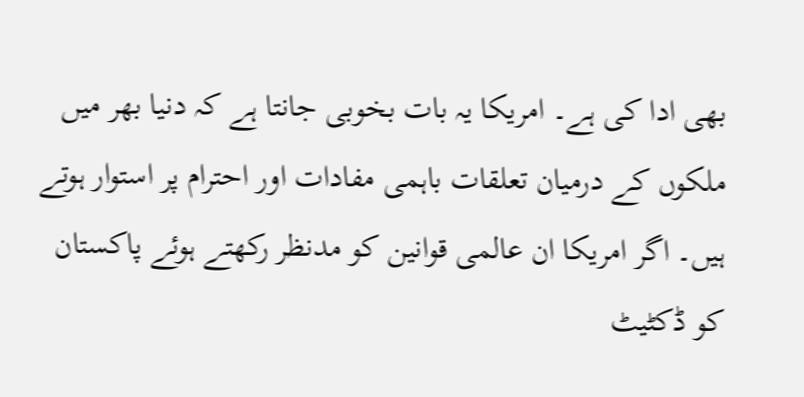بھی ادا کی ہے۔ امریکا یہ بات بخوبی جانتا ہے کہ دنیا بھر میں ملکوں کے درمیان تعلقات باہمی مفادات اور احترام پر استوار ہوتے ہیں۔ اگر امریکا ان عالمی قوانین کو مدنظر رکھتے ہوئے پاکستان کو ڈکٹیٹ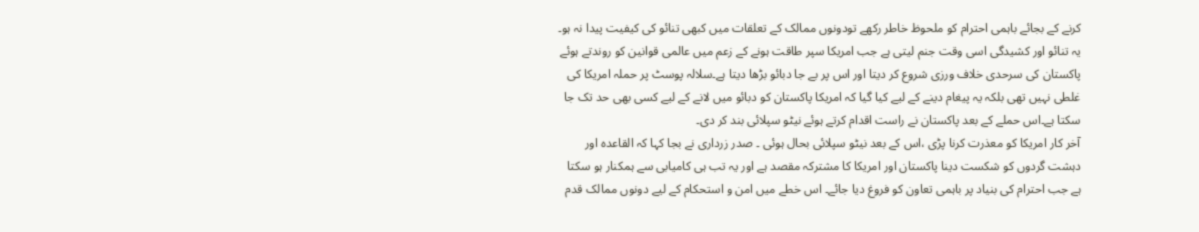کرنے کے بجائے باہمی احترام کو ملحوظ خاطر رکھے تودونوں ممالک کے تعلقات میں کبھی تنائو کی کیفیت پیدا نہ ہو۔ یہ تنائو اور کشیدگی اسی وقت جنم لیتی ہے جب امریکا سپر طاقت ہونے کے زعم میں عالمی قوانین کو روندتے ہوئے پاکستان کی سرحدی خلاف ورزی شروع کر دیتا اور اس پر بے جا دبائو بڑھا دیتا ہے۔سلالہ پوسٹ پر حملہ امریکا کی غلطی نہیں تھی بلکہ یہ پیغام دینے کے لیے کیا گیا کہ امریکا پاکستان کو دبائو میں لانے کے لیے کسی بھی حد تک جا سکتا ہے۔اس حملے کے بعد پاکستان نے راست اقدام کرتے ہوئے نیٹو سپلائی بند کر دی۔
آخر کار امریکا کو معذرت کرنا پڑی ،اس کے بعد نیٹو سپلائی بحال ہوئی ۔ صدر زرداری نے بجا کہا کہ القاعدہ اور دہشت گردوں کو شکست دینا پاکستان اور امریکا کا مشترکہ مقصد ہے اور یہ تب ہی کامیابی سے ہمکنار ہو سکتا ہے جب احترام کی بنیاد پر باہمی تعاون کو فروغ دیا جائے۔ اس خطے میں امن و استحکام کے لیے دونوں ممالک قدم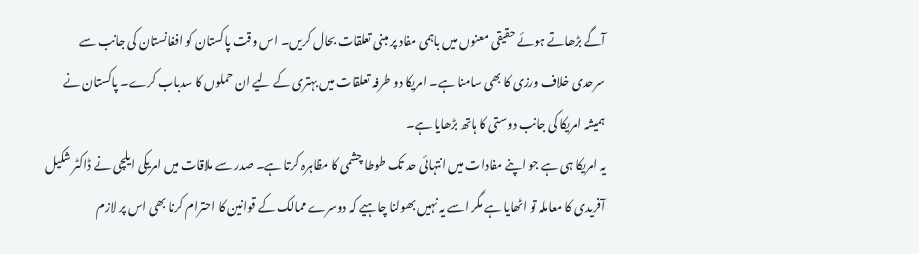آگے بڑھاتے ہوئے حقیقی معنوں میں باہمی مفاد پر مبنی تعلقات بحال کریں۔ اس وقت پاکستان کو افغانستان کی جانب سے سرحدی خلاف ورزی کا بھی سامنا ہے۔ امریکا دو طرفہ تعلقات میں بہتری کے لیے ان حملوں کا سدباب کرے۔ پاکستان نے ہمیشہ امریکا کی جانب دوستی کا ہاتھ بڑھایا ہے۔
یہ امریکا ہی ہے جو اپنے مفادات میں انتہائی حد تک طوطا چشمی کا مظاہرہ کرتا ہے۔ صدر سے ملاقات میں امریکی ایلچی نے ڈاکٹر شکیل آفریدی کا معاملہ تو اٹھایا ہے مگر اسے یہ نہیں بھولنا چاہیے کہ دوسرے ممالک کے قوانین کا احترام کرنا بھی اس پر لازم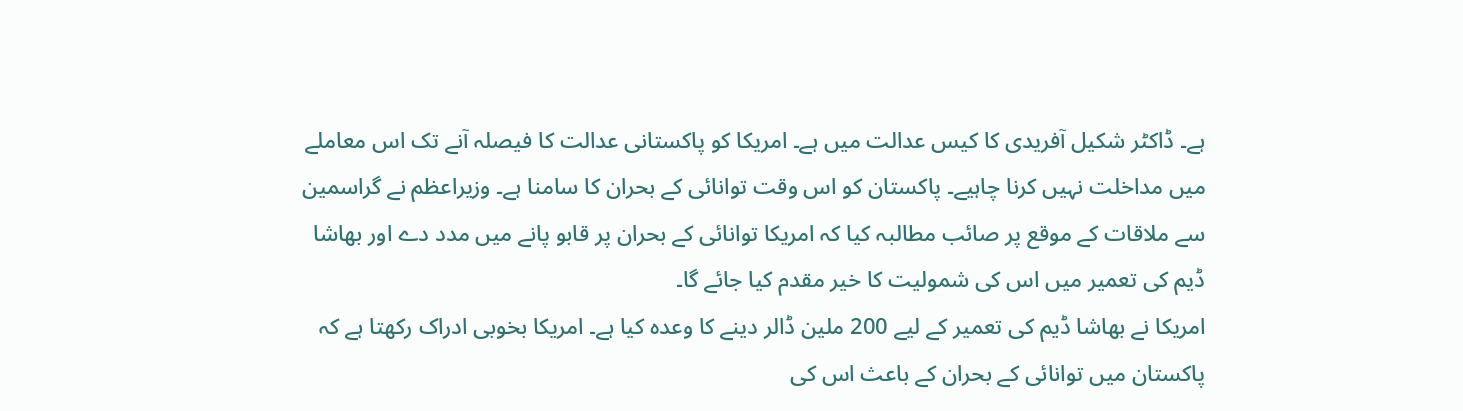ہے۔ ڈاکٹر شکیل آفریدی کا کیس عدالت میں ہے۔ امریکا کو پاکستانی عدالت کا فیصلہ آنے تک اس معاملے میں مداخلت نہیں کرنا چاہیے۔ پاکستان کو اس وقت توانائی کے بحران کا سامنا ہے۔ وزیراعظم نے گراسمین سے ملاقات کے موقع پر صائب مطالبہ کیا کہ امریکا توانائی کے بحران پر قابو پانے میں مدد دے اور بھاشا ڈیم کی تعمیر میں اس کی شمولیت کا خیر مقدم کیا جائے گا۔
امریکا نے بھاشا ڈیم کی تعمیر کے لیے 200 ملین ڈالر دینے کا وعدہ کیا ہے۔ امریکا بخوبی ادراک رکھتا ہے کہ پاکستان میں توانائی کے بحران کے باعث اس کی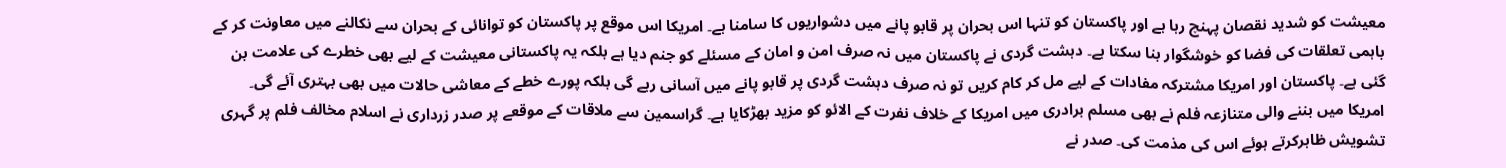معیشت کو شدید نقصان پہنچ رہا ہے اور پاکستان کو تنہا اس بحران پر قابو پانے میں دشواریوں کا سامنا ہے۔ امریکا اس موقع پر پاکستان کو توانائی کے بحران سے نکالنے میں معاونت کر کے باہمی تعلقات کی فضا کو خوشگوار بنا سکتا ہے۔ دہشت گردی نے پاکستان میں نہ صرف امن و امان کے مسئلے کو جنم دیا ہے بلکہ یہ پاکستانی معیشت کے لیے بھی خطرے کی علامت بن گئی ہے۔ پاکستان اور امریکا مشترکہ مفادات کے لیے مل کر کام کریں تو نہ صرف دہشت گردی پر قابو پانے میں آسانی رہے گی بلکہ پورے خطے کے معاشی حالات میں بھی بہتری آئے گی۔
امریکا میں بننے والی متنازعہ فلم نے بھی مسلم برادری میں امریکا کے خلاف نفرت کے الائو کو مزید بھڑکایا ہے۔ گراسمین سے ملاقات کے موقعے پر صدر زرداری نے اسلام مخالف فلم پر گہری تشویش ظاہرکرتے ہوئے اس کی مذمت کی۔ صدر نے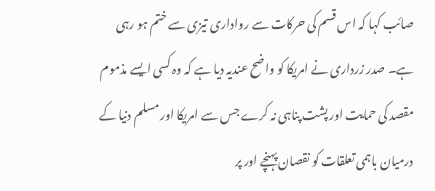صائب کہا کہ اس قسم کی حرکات سے رواداری تیزی سے ختم ہو رہی ہے۔ صدر زرداری نے امریکا کو واضح عندیہ دیا ہے کہ وہ کسی ایسے مذموم مقصد کی حمایت اور پشت پناہی نہ کرے جس سے امریکا اور مسلم دنیا کے درمیان باہمی تعلقات کو نقصان پہنچے اور پر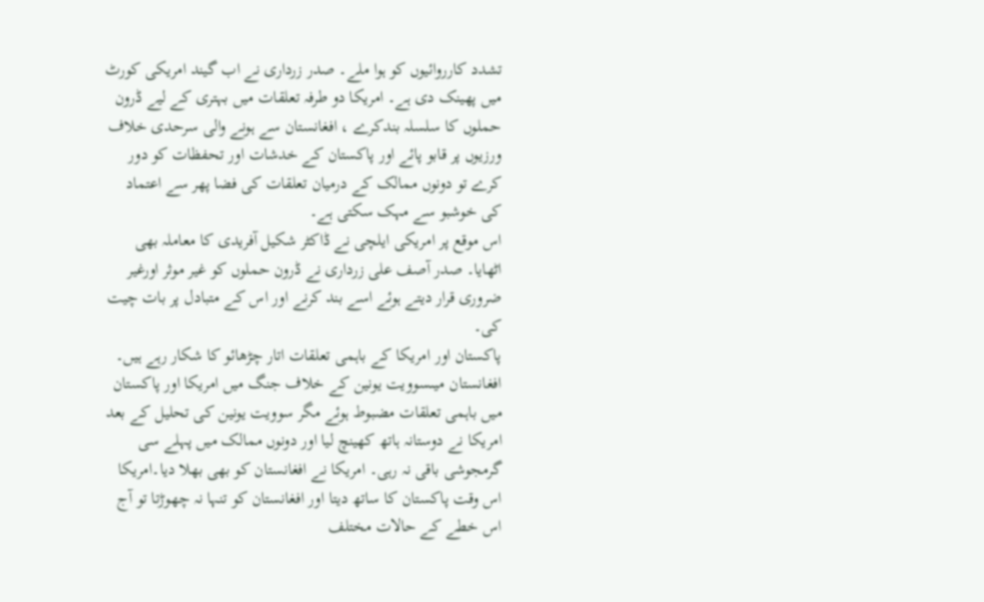تشدد کارروائیوں کو ہوا ملے۔ صدر زرداری نے اب گیند امریکی کورٹ میں پھینک دی ہے۔ امریکا دو طرفہ تعلقات میں بہتری کے لیے ڈرون حملوں کا سلسلہ بندکرے ، افغانستان سے ہونے والی سرحدی خلاف ورزیوں پر قابو پائے اور پاکستان کے خدشات اور تحفظات کو دور کرے تو دونوں ممالک کے درمیان تعلقات کی فضا پھر سے اعتماد کی خوشبو سے مہک سکتی ہے۔
اس موقع پر امریکی ایلچی نے ڈاکٹر شکیل آفریدی کا معاملہ بھی اٹھایا۔ صدر آصف علی زرداری نے ڈرون حملوں کو غیر موثر اورغیر ضروری قرار دیتے ہوئے اسے بند کرنے اور اس کے متبادل پر بات چیت کی۔
پاکستان اور امریکا کے باہمی تعلقات اتار چڑھائو کا شکار رہے ہیں۔ افغانستان میںسوویت یونین کے خلاف جنگ میں امریکا اور پاکستان میں باہمی تعلقات مضبوط ہوئے مگر سوویت یونین کی تحلیل کے بعد امریکا نے دوستانہ ہاتھ کھینچ لیا اور دونوں ممالک میں پہلے سی گرمجوشی باقی نہ رہی۔ امریکا نے افغانستان کو بھی بھلا دیا۔امریکا اس وقت پاکستان کا ساتھ دیتا اور افغانستان کو تنہا نہ چھوڑتا تو آج اس خطے کے حالات مختلف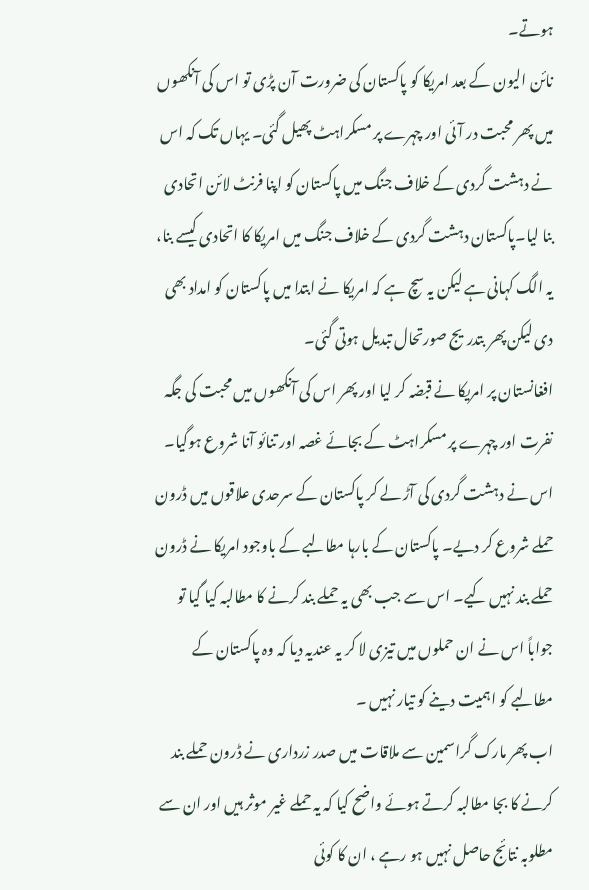ہوتے۔
نائن الیون کے بعد امریکا کو پاکستان کی ضرورت آن پڑی تو اس کی آنکھوں میں پھر محبت در آئی اور چہرے پر مسکراہٹ پھیل گئی۔ یہاں تک کہ اس نے دہشت گردی کے خلاف جنگ میں پاکستان کو اپنا فرنٹ لائن اتحادی بنا لیا۔پاکستان دہشت گردی کے خلاف جنگ میں امریکا کا اتحادی کیسے بنا، یہ الگ کہانی ہے لیکن یہ سچ ہے کہ امریکا نے ابتدا میں پاکستان کو امداد بھی دی لیکن پھر بتدریج صورتحال تبدیل ہوتی گئی۔
افغانستان پر امریکا نے قبضہ کر لیا اور پھر اس کی آنکھوں میں محبت کی جگہ نفرت اور چہرے پر مسکراہٹ کے بجائے غصہ اور تنائو آنا شروع ہوگیا۔ اس نے دہشت گردی کی آڑ لے کر پاکستان کے سرحدی علاقوں میں ڈرون حملے شروع کر دیے۔ پاکستان کے بارہا مطالبے کے باوجود امریکا نے ڈرون حملے بند نہیں کیے۔ اس سے جب بھی یہ حملے بند کرنے کا مطالبہ کیا گیا تو جواباً اس نے ان حملوں میں تیزی لا کر یہ عندیہ دیا کہ وہ پاکستان کے مطالبے کو اہمیت دینے کو تیار نہیں ۔
اب پھر مارک گراسمین سے ملاقات میں صدر زرداری نے ڈرون حملے بند کرنے کا بجا مطالبہ کرتے ہوئے واضح کیا کہ یہ حملے غیر موثر ہیں اور ان سے مطلوبہ نتائج حاصل نہیں ہو رہے ، ان کا کوئی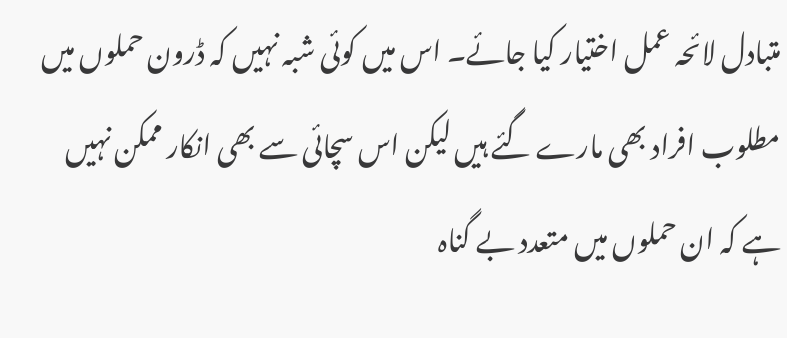متبادل لائحہ عمل اختیار کیا جائے۔ اس میں کوئی شبہ نہیں کہ ڈرون حملوں میں مطلوب افراد بھی مارے گئے ہیں لیکن اس سچائی سے بھی انکار ممکن نہیں ہے کہ ان حملوں میں متعدد بے گناہ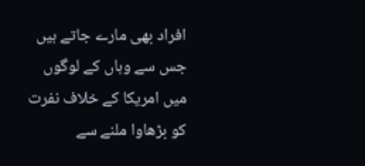افراد بھی مارے جاتے ہیں جس سے وہاں کے لوگوں میں امریکا کے خلاف نفرت کو بڑھاوا ملنے سے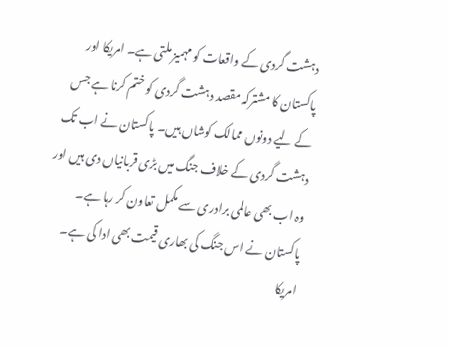دہشت گردی کے واقعات کو مہمیز ملتی ہے۔ امریکا اور پاکستان کا مشترکہ مقصد دہشت گردی کو ختم کرنا ہے جس کے لیے دونوں ممالک کوشاں ہیں۔ پاکستان نے اب تک دہشت گردی کے خلاف جنگ میں بڑی قربانیاں دی ہیں اور وہ اب بھی عالمی برادری سے مکمل تعاون کر رہا ہے۔
پاکستان نے اس جنگ کی بھاری قیمت بھی ادا کی ہے۔ امریکا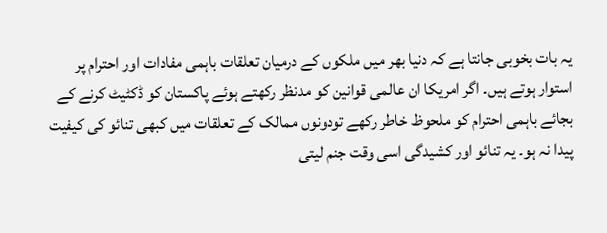یہ بات بخوبی جانتا ہے کہ دنیا بھر میں ملکوں کے درمیان تعلقات باہمی مفادات اور احترام پر استوار ہوتے ہیں۔ اگر امریکا ان عالمی قوانین کو مدنظر رکھتے ہوئے پاکستان کو ڈکٹیٹ کرنے کے بجائے باہمی احترام کو ملحوظ خاطر رکھے تودونوں ممالک کے تعلقات میں کبھی تنائو کی کیفیت پیدا نہ ہو۔ یہ تنائو اور کشیدگی اسی وقت جنم لیتی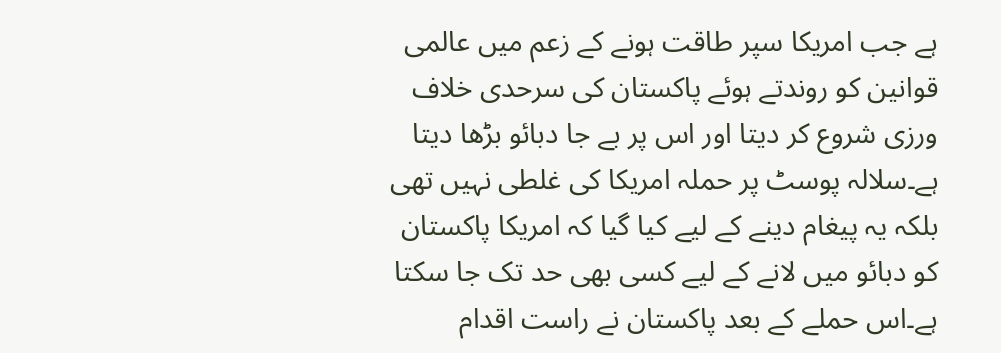ہے جب امریکا سپر طاقت ہونے کے زعم میں عالمی قوانین کو روندتے ہوئے پاکستان کی سرحدی خلاف ورزی شروع کر دیتا اور اس پر بے جا دبائو بڑھا دیتا ہے۔سلالہ پوسٹ پر حملہ امریکا کی غلطی نہیں تھی بلکہ یہ پیغام دینے کے لیے کیا گیا کہ امریکا پاکستان کو دبائو میں لانے کے لیے کسی بھی حد تک جا سکتا ہے۔اس حملے کے بعد پاکستان نے راست اقدام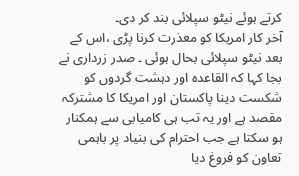کرتے ہوئے نیٹو سپلائی بند کر دی۔
آخر کار امریکا کو معذرت کرنا پڑی ،اس کے بعد نیٹو سپلائی بحال ہوئی ۔ صدر زرداری نے بجا کہا کہ القاعدہ اور دہشت گردوں کو شکست دینا پاکستان اور امریکا کا مشترکہ مقصد ہے اور یہ تب ہی کامیابی سے ہمکنار ہو سکتا ہے جب احترام کی بنیاد پر باہمی تعاون کو فروغ دیا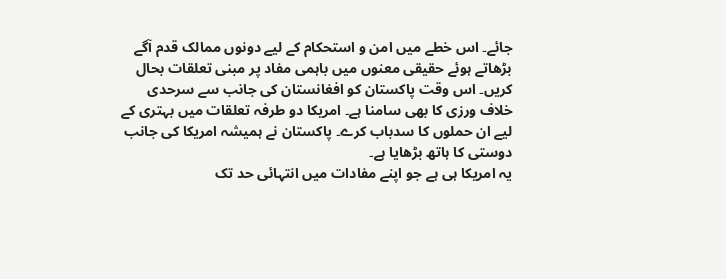جائے۔ اس خطے میں امن و استحکام کے لیے دونوں ممالک قدم آگے بڑھاتے ہوئے حقیقی معنوں میں باہمی مفاد پر مبنی تعلقات بحال کریں۔ اس وقت پاکستان کو افغانستان کی جانب سے سرحدی خلاف ورزی کا بھی سامنا ہے۔ امریکا دو طرفہ تعلقات میں بہتری کے لیے ان حملوں کا سدباب کرے۔ پاکستان نے ہمیشہ امریکا کی جانب دوستی کا ہاتھ بڑھایا ہے۔
یہ امریکا ہی ہے جو اپنے مفادات میں انتہائی حد تک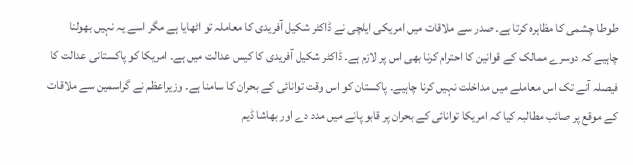طوطا چشمی کا مظاہرہ کرتا ہے۔ صدر سے ملاقات میں امریکی ایلچی نے ڈاکٹر شکیل آفریدی کا معاملہ تو اٹھایا ہے مگر اسے یہ نہیں بھولنا چاہیے کہ دوسرے ممالک کے قوانین کا احترام کرنا بھی اس پر لازم ہے۔ ڈاکٹر شکیل آفریدی کا کیس عدالت میں ہے۔ امریکا کو پاکستانی عدالت کا فیصلہ آنے تک اس معاملے میں مداخلت نہیں کرنا چاہیے۔ پاکستان کو اس وقت توانائی کے بحران کا سامنا ہے۔ وزیراعظم نے گراسمین سے ملاقات کے موقع پر صائب مطالبہ کیا کہ امریکا توانائی کے بحران پر قابو پانے میں مدد دے اور بھاشا ڈیم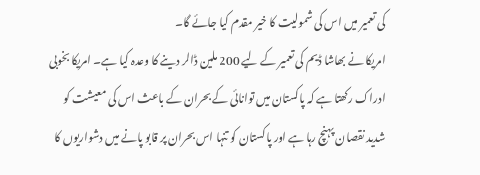کی تعمیر میں اس کی شمولیت کا خیر مقدم کیا جائے گا۔
امریکا نے بھاشا ڈیم کی تعمیر کے لیے 200 ملین ڈالر دینے کا وعدہ کیا ہے۔ امریکا بخوبی ادراک رکھتا ہے کہ پاکستان میں توانائی کے بحران کے باعث اس کی معیشت کو شدید نقصان پہنچ رہا ہے اور پاکستان کو تنہا اس بحران پر قابو پانے میں دشواریوں کا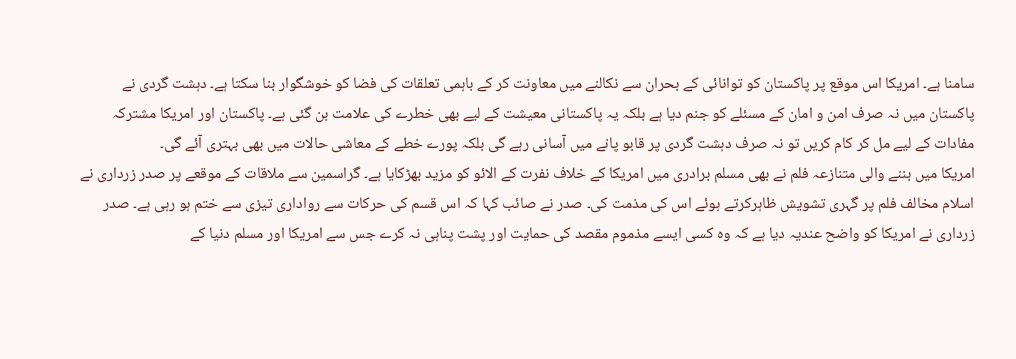سامنا ہے۔ امریکا اس موقع پر پاکستان کو توانائی کے بحران سے نکالنے میں معاونت کر کے باہمی تعلقات کی فضا کو خوشگوار بنا سکتا ہے۔ دہشت گردی نے پاکستان میں نہ صرف امن و امان کے مسئلے کو جنم دیا ہے بلکہ یہ پاکستانی معیشت کے لیے بھی خطرے کی علامت بن گئی ہے۔ پاکستان اور امریکا مشترکہ مفادات کے لیے مل کر کام کریں تو نہ صرف دہشت گردی پر قابو پانے میں آسانی رہے گی بلکہ پورے خطے کے معاشی حالات میں بھی بہتری آئے گی۔
امریکا میں بننے والی متنازعہ فلم نے بھی مسلم برادری میں امریکا کے خلاف نفرت کے الائو کو مزید بھڑکایا ہے۔ گراسمین سے ملاقات کے موقعے پر صدر زرداری نے اسلام مخالف فلم پر گہری تشویش ظاہرکرتے ہوئے اس کی مذمت کی۔ صدر نے صائب کہا کہ اس قسم کی حرکات سے رواداری تیزی سے ختم ہو رہی ہے۔ صدر زرداری نے امریکا کو واضح عندیہ دیا ہے کہ وہ کسی ایسے مذموم مقصد کی حمایت اور پشت پناہی نہ کرے جس سے امریکا اور مسلم دنیا کے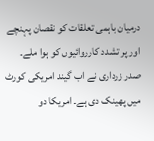درمیان باہمی تعلقات کو نقصان پہنچے اور پر تشدد کارروائیوں کو ہوا ملے۔ صدر زرداری نے اب گیند امریکی کورٹ میں پھینک دی ہے۔ امریکا دو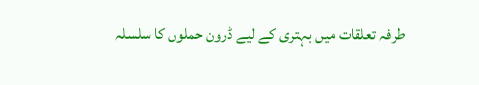طرفہ تعلقات میں بہتری کے لیے ڈرون حملوں کا سلسلہ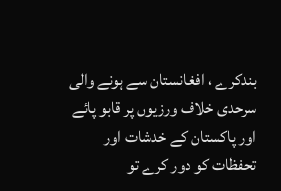بندکرے ، افغانستان سے ہونے والی سرحدی خلاف ورزیوں پر قابو پائے اور پاکستان کے خدشات اور تحفظات کو دور کرے تو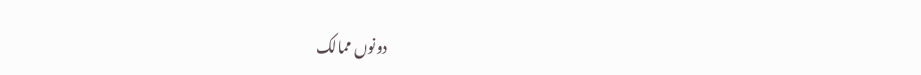دونوں ممالک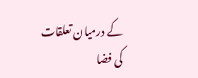کے درمیان تعلقات کی فضا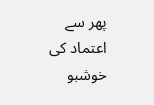پھر سے اعتماد کی خوشبو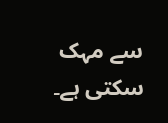سے مہک سکتی ہے۔